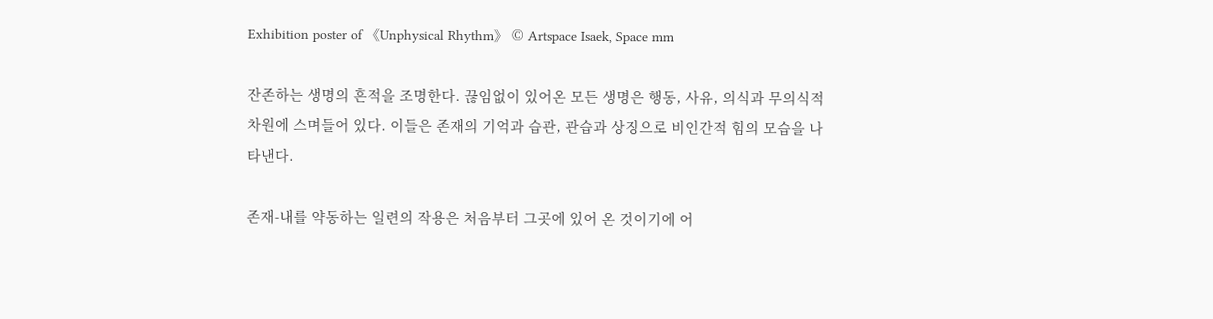Exhibition poster of 《Unphysical Rhythm》 © Artspace Isaek, Space mm

잔존하는 생명의 흔적을 조명한다. 끊임없이 있어온 모든 생명은 행동, 사유, 의식과 무의식적 차원에 스며들어 있다. 이들은 존재의 기억과 습관, 관습과 상징으로 비인간적 힘의 모습을 나타낸다.

존재-내를 약동하는 일련의 작용은 처음부터 그곳에 있어 온 것이기에 어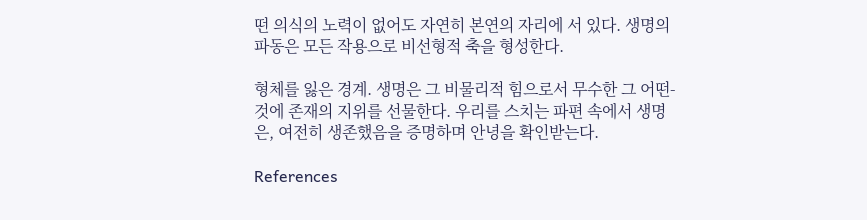떤 의식의 노력이 없어도 자연히 본연의 자리에 서 있다. 생명의 파동은 모든 작용으로 비선형적 축을 형성한다.

형체를 잃은 경계. 생명은 그 비물리적 힘으로서 무수한 그 어떤-것에 존재의 지위를 선물한다. 우리를 스치는 파편 속에서 생명은, 여전히 생존했음을 증명하며 안녕을 확인받는다.

References